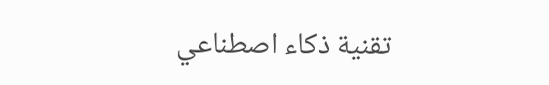تقنية ذكاء اصطناعي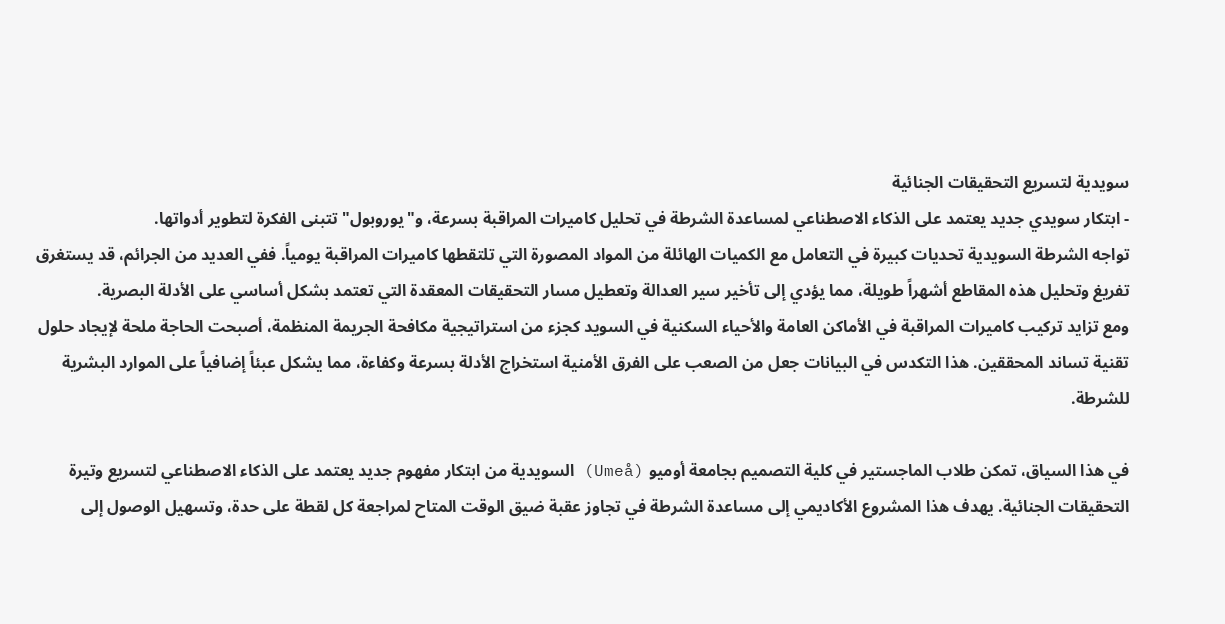سويدية لتسريع التحقيقات الجنائية
- ابتكار سويدي جديد يعتمد على الذكاء الاصطناعي لمساعدة الشرطة في تحليل كاميرات المراقبة بسرعة، و"يوروبول" تتبنى الفكرة لتطوير أدواتها.
تواجه الشرطة السويدية تحديات كبيرة في التعامل مع الكميات الهائلة من المواد المصورة التي تلتقطها كاميرات المراقبة يومياً. ففي العديد من الجرائم، قد يستغرق تفريغ وتحليل هذه المقاطع أشهراً طويلة، مما يؤدي إلى تأخير سير العدالة وتعطيل مسار التحقيقات المعقدة التي تعتمد بشكل أساسي على الأدلة البصرية.
ومع تزايد تركيب كاميرات المراقبة في الأماكن العامة والأحياء السكنية في السويد كجزء من استراتيجية مكافحة الجريمة المنظمة، أصبحت الحاجة ملحة لإيجاد حلول تقنية تساند المحققين. هذا التكدس في البيانات جعل من الصعب على الفرق الأمنية استخراج الأدلة بسرعة وكفاءة، مما يشكل عبئاً إضافياً على الموارد البشرية للشرطة.

في هذا السياق، تمكن طلاب الماجستير في كلية التصميم بجامعة أوميو (Umeå) السويدية من ابتكار مفهوم جديد يعتمد على الذكاء الاصطناعي لتسريع وتيرة التحقيقات الجنائية. يهدف هذا المشروع الأكاديمي إلى مساعدة الشرطة في تجاوز عقبة ضيق الوقت المتاح لمراجعة كل لقطة على حدة، وتسهيل الوصول إلى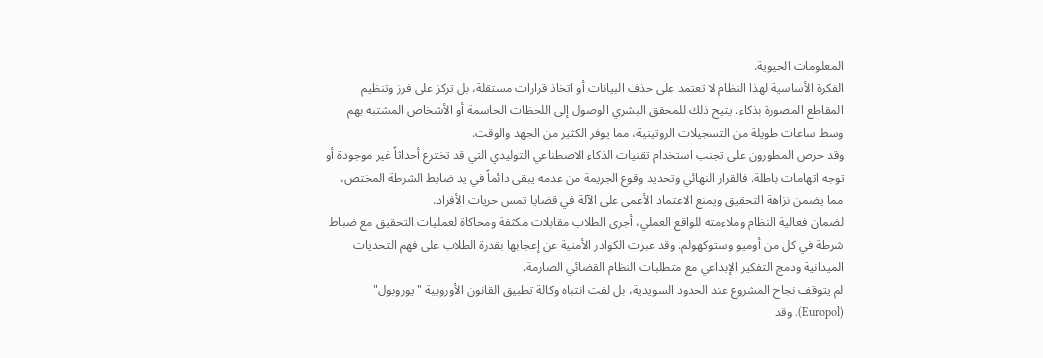المعلومات الحيوية.
الفكرة الأساسية لهذا النظام لا تعتمد على حذف البيانات أو اتخاذ قرارات مستقلة، بل تركز على فرز وتنظيم المقاطع المصورة بذكاء. يتيح ذلك للمحقق البشري الوصول إلى اللحظات الحاسمة أو الأشخاص المشتبه بهم وسط ساعات طويلة من التسجيلات الروتينية، مما يوفر الكثير من الجهد والوقت.
وقد حرص المطورون على تجنب استخدام تقنيات الذكاء الاصطناعي التوليدي التي قد تخترع أحداثاً غير موجودة أو توجه اتهامات باطلة. فالقرار النهائي وتحديد وقوع الجريمة من عدمه يبقى دائماً في يد ضابط الشرطة المختص، مما يضمن نزاهة التحقيق ويمنع الاعتماد الأعمى على الآلة في قضايا تمس حريات الأفراد.
لضمان فعالية النظام وملاءمته للواقع العملي، أجرى الطلاب مقابلات مكثفة ومحاكاة لعمليات التحقيق مع ضباط شرطة في كل من أوميو وستوكهولم. وقد عبرت الكوادر الأمنية عن إعجابها بقدرة الطلاب على فهم التحديات الميدانية ودمج التفكير الإبداعي مع متطلبات النظام القضائي الصارمة.
لم يتوقف نجاح المشروع عند الحدود السويدية، بل لفت انتباه وكالة تطبيق القانون الأوروبية "يوروبول" (Europol). وقد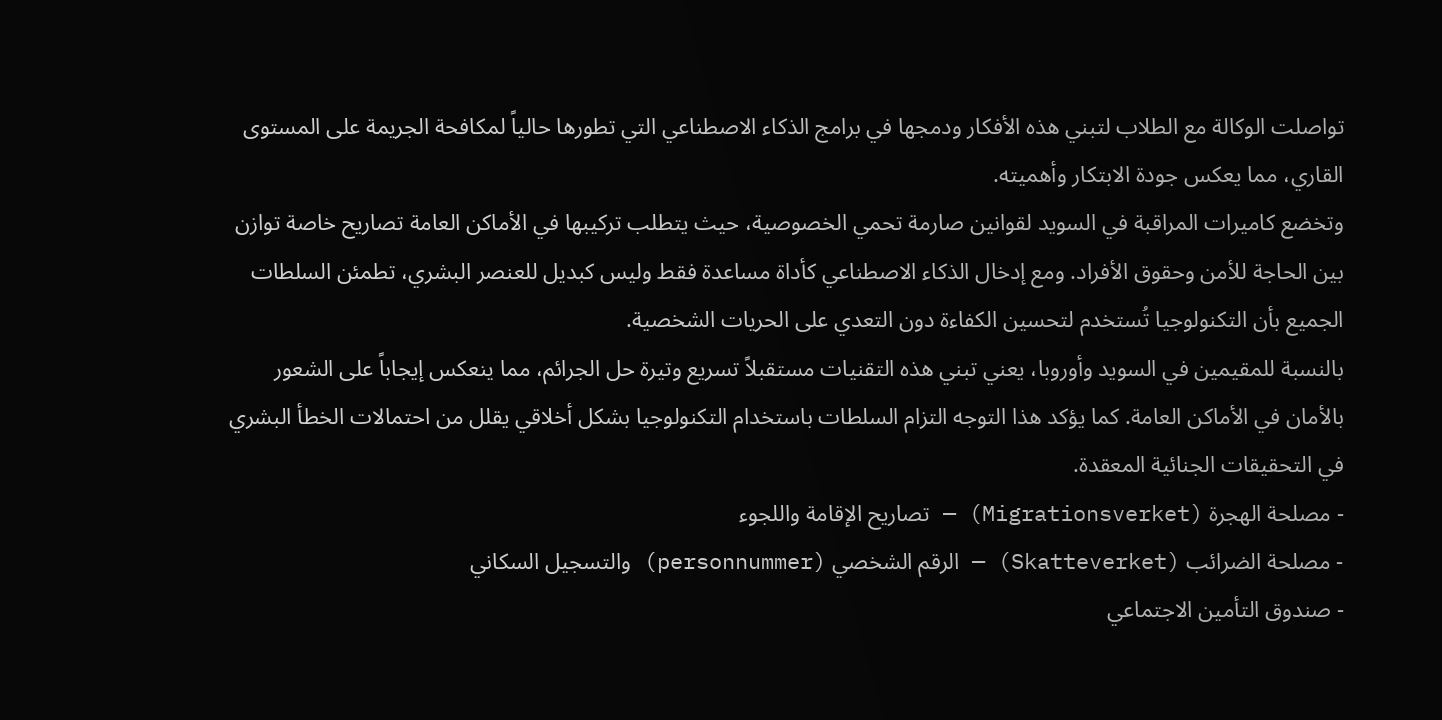تواصلت الوكالة مع الطلاب لتبني هذه الأفكار ودمجها في برامج الذكاء الاصطناعي التي تطورها حالياً لمكافحة الجريمة على المستوى القاري، مما يعكس جودة الابتكار وأهميته.
وتخضع كاميرات المراقبة في السويد لقوانين صارمة تحمي الخصوصية، حيث يتطلب تركيبها في الأماكن العامة تصاريح خاصة توازن بين الحاجة للأمن وحقوق الأفراد. ومع إدخال الذكاء الاصطناعي كأداة مساعدة فقط وليس كبديل للعنصر البشري، تطمئن السلطات الجميع بأن التكنولوجيا تُستخدم لتحسين الكفاءة دون التعدي على الحريات الشخصية.
بالنسبة للمقيمين في السويد وأوروبا، يعني تبني هذه التقنيات مستقبلاً تسريع وتيرة حل الجرائم، مما ينعكس إيجاباً على الشعور بالأمان في الأماكن العامة. كما يؤكد هذا التوجه التزام السلطات باستخدام التكنولوجيا بشكل أخلاقي يقلل من احتمالات الخطأ البشري في التحقيقات الجنائية المعقدة.
- مصلحة الهجرة (Migrationsverket) — تصاريح الإقامة واللجوء
- مصلحة الضرائب (Skatteverket) — الرقم الشخصي (personnummer) والتسجيل السكاني
- صندوق التأمين الاجتماعي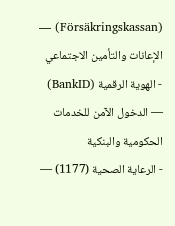(Försäkringskassan) — الإعانات والتأمين الاجتماعي
- الهوية الرقمية (BankID) — الدخول الآمن للخدمات الحكومية والبنكية
- الرعاية الصحية (1177) —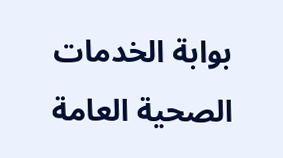بوابة الخدمات الصحية العامة